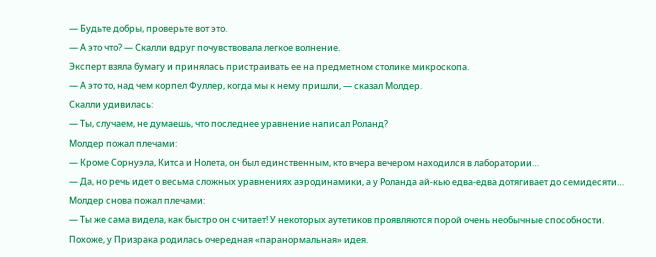— Будьте добры, проверьте вот это.
— А это что? — Скалли вдруг почувствовала легкое волнение.
Эксперт взяла бумагу и принялась пристраивать ее на предметном столике микроскопа.
— А это то, над чем корпел Фуллер, когда мы к нему пришли, — сказал Молдер.
Скалли удивилась:
— Ты, случаем, не думаешь, что последнее уравнение написал Роланд?
Молдер пожал плечами:
— Кроме Сорнуэла, Китса и Нолета, он был единственным, кто вчера вечером находился в лаборатории…
— Да, но речь идет о весьма сложных уравнениях аэродинамики, а у Роланда ай-кью едва-едва дотягивает до семидесяти…
Молдер снова пожал плечами:
— Ты же сама видела, как быстро он считает! У некоторых аутетиков проявляются порой очень необычные способности.
Похоже, у Призрака родилась очередная «паранормальная» идея.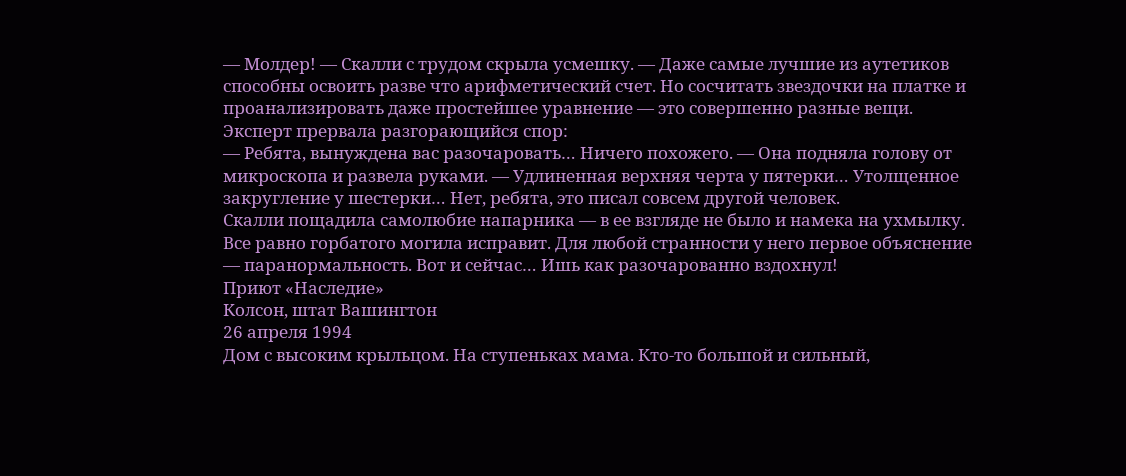— Молдер! — Скалли с трудом скрыла усмешку. — Даже самые лучшие из аутетиков способны освоить разве что арифметический счет. Но сосчитать звездочки на платке и проанализировать даже простейшее уравнение — это совершенно разные вещи.
Эксперт прервала разгорающийся спор:
— Ребята, вынуждена вас разочаровать… Ничего похожего. — Она подняла голову от микроскопа и развела руками. — Удлиненная верхняя черта у пятерки… Утолщенное закругление у шестерки… Нет, ребята, это писал совсем другой человек.
Скалли пощадила самолюбие напарника — в ее взгляде не было и намека на ухмылку. Все равно горбатого могила исправит. Для любой странности у него первое объяснение — паранормальность. Вот и сейчас… Ишь как разочарованно вздохнул!
Приют «Наследие»
Колсон, штат Вашингтон
26 апреля 1994
Дом с высоким крыльцом. На ступеньках мама. Кто-то большой и сильный,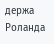держа Роланда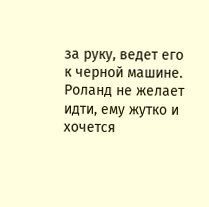за руку, ведет его к черной машине. Роланд не желает идти, ему жутко и хочется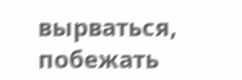вырваться, побежать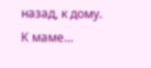назад, к дому. К маме…